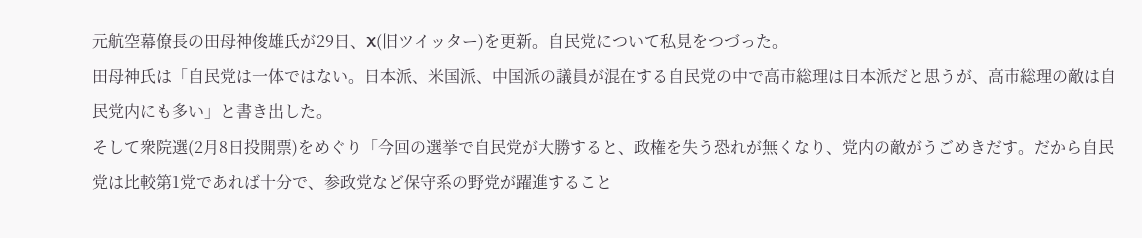元航空幕僚長の田母神俊雄氏が29日、X(旧ツイッター)を更新。自民党について私見をつづった。
田母神氏は「自民党は一体ではない。日本派、米国派、中国派の議員が混在する自民党の中で高市総理は日本派だと思うが、高市総理の敵は自民党内にも多い」と書き出した。
そして衆院選(2月8日投開票)をめぐり「今回の選挙で自民党が大勝すると、政権を失う恐れが無くなり、党内の敵がうごめきだす。だから自民党は比較第1党であれば十分で、参政党など保守系の野党が躍進すること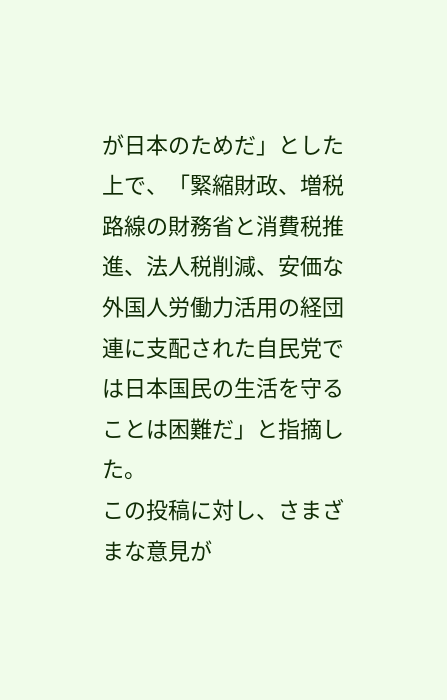が日本のためだ」とした上で、「緊縮財政、増税路線の財務省と消費税推進、法人税削減、安価な外国人労働力活用の経団連に支配された自民党では日本国民の生活を守ることは困難だ」と指摘した。
この投稿に対し、さまざまな意見が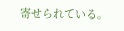寄せられている。